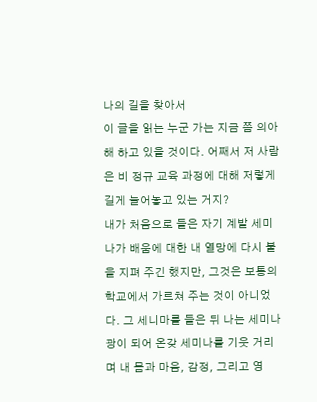나의 길을 찾아서
이 글을 읽는 누군 가는 지금 쯤 의아해 하고 있을 것이다. 어째서 저 사람은 비 정규 교육 과정에 대해 저렇게 길게 늘어놓고 있는 거지?
내가 처음으로 들은 자기 계발 세미나가 배움에 대한 내 열망에 다시 불을 지펴 주긴 했지만, 그것은 보통의 학교에서 가르쳐 주는 것이 아니었다. 그 세니마를 들은 뒤 나는 세미나 광이 되어 온갖 세미나를 기웃 거리며 내 몸과 마음, 감정, 그리고 영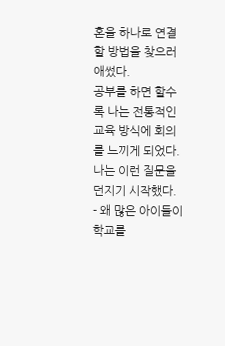혼을 하나로 연결할 방법을 찾으러 애썼다.
공부를 하면 할수록 나는 전통적인 교육 방식에 회의를 느끼게 되었다. 나는 이런 질문을 던지기 시작했다.
- 왜 많은 아이들이 학교를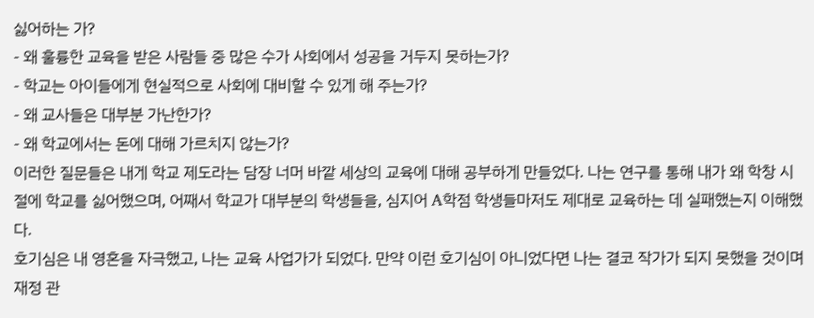싫어하는 가?
- 왜 훌륭한 교육을 받은 사람들 중 많은 수가 사회에서 성공을 거두지 못하는가?
- 학교는 아이들에게 현실적으로 사회에 대비할 수 있게 해 주는가?
- 왜 교사들은 대부분 가난한가?
- 왜 학교에서는 돈에 대해 가르치지 않는가?
이러한 질문들은 내게 학교 제도라는 담장 너머 바깥 세상의 교육에 대해 공부하게 만들었다. 나는 연구를 통해 내가 왜 학창 시절에 학교를 싫어했으며, 어째서 학교가 대부분의 학생들을, 심지어 A학점 학생들마저도 제대로 교육하는 데 실패했는지 이해했다.
호기심은 내 영혼을 자극했고, 나는 교육 사업가가 되었다. 만약 이런 호기심이 아니었다면 나는 결코 작가가 되지 못했을 것이며 재정 관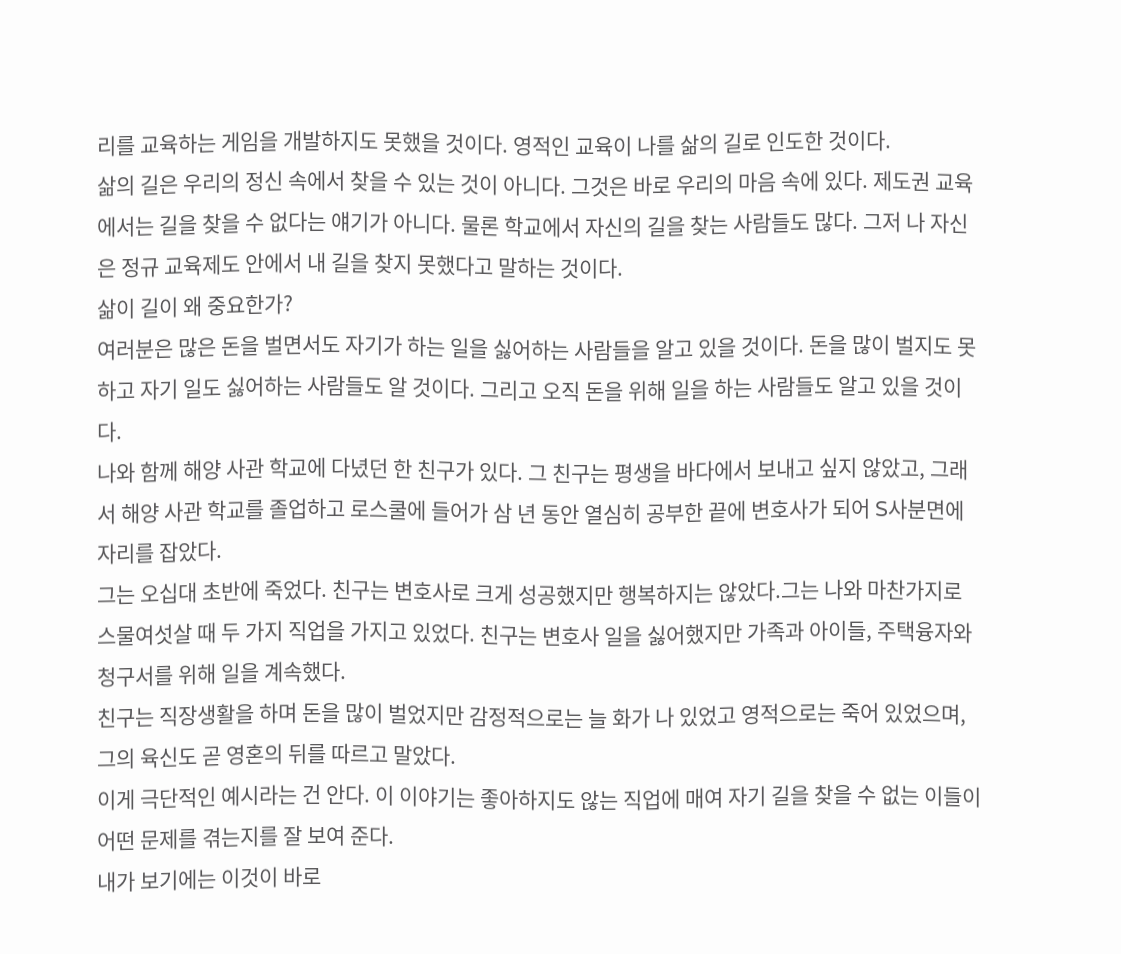리를 교육하는 게임을 개발하지도 못했을 것이다. 영적인 교육이 나를 삶의 길로 인도한 것이다.
삶의 길은 우리의 정신 속에서 찾을 수 있는 것이 아니다. 그것은 바로 우리의 마음 속에 있다. 제도권 교육에서는 길을 찾을 수 없다는 얘기가 아니다. 물론 학교에서 자신의 길을 찾는 사람들도 많다. 그저 나 자신은 정규 교육제도 안에서 내 길을 찾지 못했다고 말하는 것이다.
삶이 길이 왜 중요한가?
여러분은 많은 돈을 벌면서도 자기가 하는 일을 싫어하는 사람들을 알고 있을 것이다. 돈을 많이 벌지도 못하고 자기 일도 싫어하는 사람들도 알 것이다. 그리고 오직 돈을 위해 일을 하는 사람들도 알고 있을 것이다.
나와 함께 해양 사관 학교에 다녔던 한 친구가 있다. 그 친구는 평생을 바다에서 보내고 싶지 않았고, 그래서 해양 사관 학교를 졸업하고 로스쿨에 들어가 삼 년 동안 열심히 공부한 끝에 변호사가 되어 S사분면에 자리를 잡았다.
그는 오십대 초반에 죽었다. 친구는 변호사로 크게 성공했지만 행복하지는 않았다.그는 나와 마찬가지로 스물여섯살 때 두 가지 직업을 가지고 있었다. 친구는 변호사 일을 싫어했지만 가족과 아이들, 주택융자와 청구서를 위해 일을 계속했다.
친구는 직장생활을 하며 돈을 많이 벌었지만 감정적으로는 늘 화가 나 있었고 영적으로는 죽어 있었으며, 그의 육신도 곧 영혼의 뒤를 따르고 말았다.
이게 극단적인 예시라는 건 안다. 이 이야기는 좋아하지도 않는 직업에 매여 자기 길을 찾을 수 없는 이들이 어떤 문제를 겪는지를 잘 보여 준다.
내가 보기에는 이것이 바로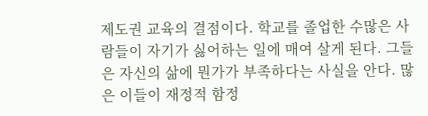제도권 교육의 결점이다. 학교를 졸업한 수많은 사람들이 자기가 싫어하는 일에 매여 살게 된다. 그들은 자신의 삶에 뭔가가 부족하다는 사실을 안다. 많은 이들이 재정적 함정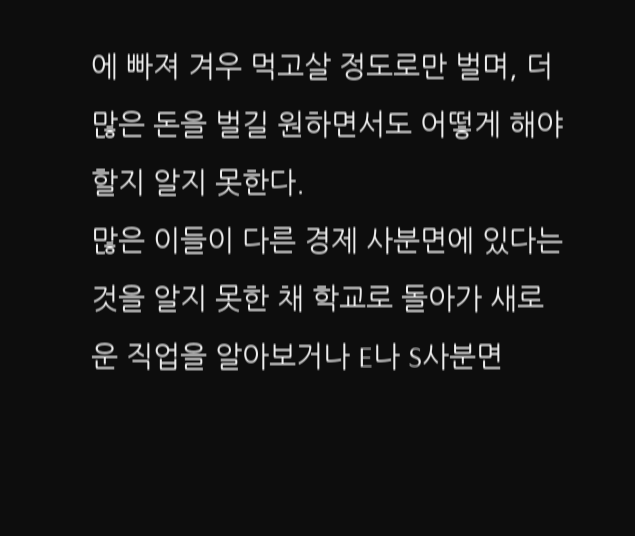에 빠져 겨우 먹고살 정도로만 벌며, 더 많은 돈을 벌길 원하면서도 어떻게 해야 할지 알지 못한다.
많은 이들이 다른 경제 사분면에 있다는 것을 알지 못한 채 학교로 돌아가 새로운 직업을 알아보거나 E나 S사분면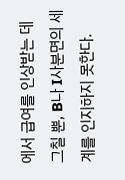에서 급여를 인상받는 데 그칠 뿐, B나 I사분면의 세계를 인지하지 못한다.